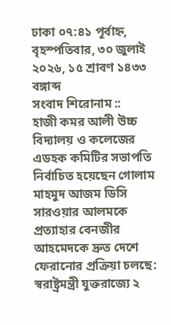ঢাকা ০৭:৪১ পূর্বাহ্ন, বৃহস্পতিবার, ৩০ জুলাই ২০২৬, ১৫ শ্রাবণ ১৪৩৩ বঙ্গাব্দ
সংবাদ শিরোনাম ::
হাজী কমর আলী উচ্চ বিদ্যালয় ও কলেজের এডহক কমিটির সভাপতি নির্বাচিত হয়েছেন গোলাম মাহমুদ আজম ডিসি সারওয়ার আলমকে প্রত্যাহার বেনজীর আহমেদকে দ্রুত দেশে ফেরানোর প্রক্রিয়া চলছে: স্বরাষ্ট্রমন্ত্রী যুক্তরাজ্যে ২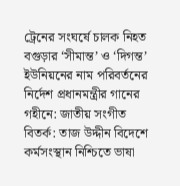ট্রেনের সংঘর্ষে চালক নিহত বগুড়ার ‘সীমান্ত’ ও ‘দিগন্ত’ ইউনিয়নের নাম পরিবর্তনের নির্দেশ প্রধানমন্ত্রীর গানের গহীনে: জাতীয় সংগীত বিতর্ক: তাজ উদ্দীন বিদেশে কর্মসংস্থান নিশ্চিতে ভাষা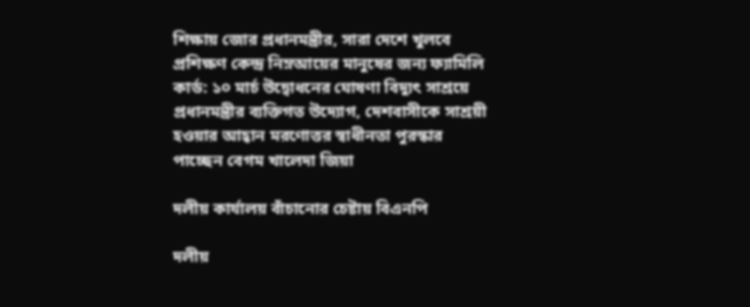শিক্ষায় জোর প্রধানমন্ত্রীর, সারা দেশে খুলবে প্রশিক্ষণ কেন্দ্র নিম্নআয়ের মানুষের জন্য ফ্যামিলি কার্ড: ১০ মার্চ উদ্বোধনের ঘোষণা বিদ্যুৎ সাশ্রয়ে প্রধানমন্ত্রীর ব্যক্তিগত উদ্যোগ, দেশবাসীকে সাশ্রয়ী হওয়ার আহ্বান মরণোত্তর স্বাধীনতা পুরস্কার পাচ্ছেন বেগম খালেদা জিয়া

দলীয় কার্যালয় বাঁচানোর চেষ্টায় বিএনপি

দলীয়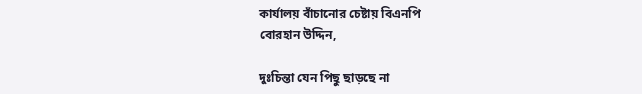কার্যালয় বাঁচানোর চেষ্টায় বিএনপি
বোরহান উদ্দিন,

দুঃচিন্তা যেন পিছু ছাড়ছে না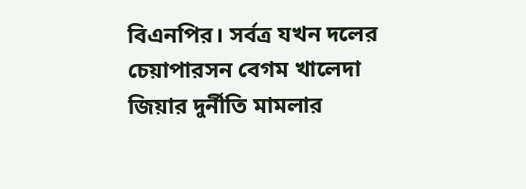বিএনপির। সর্বত্র যখন দলের চেয়াপারসন বেগম খালেদা জিয়ার দুর্নীতি মামলার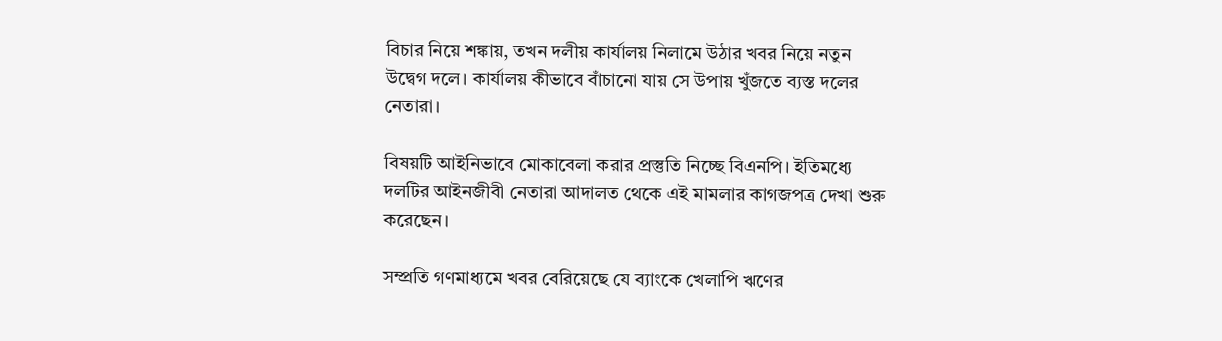বিচার নিয়ে শঙ্কায়, তখন দলীয় কার্যালয় নিলামে উঠার খবর নিয়ে নতুন উদ্বেগ দলে। কার্যালয় কীভাবে বাঁচানো যায় সে উপায় খুঁজতে ব্যস্ত দলের নেতারা।

বিষয়টি আইনিভাবে মোকাবেলা করার প্রস্তুতি নিচ্ছে বিএনপি। ইতিমধ্যে দলটির আইনজীবী নেতারা আদালত থেকে এই মামলার কাগজপত্র দেখা শুরু করেছেন।

সম্প্রতি গণমাধ্যমে খবর বেরিয়েছে যে ব্যাংকে খেলাপি ঋণের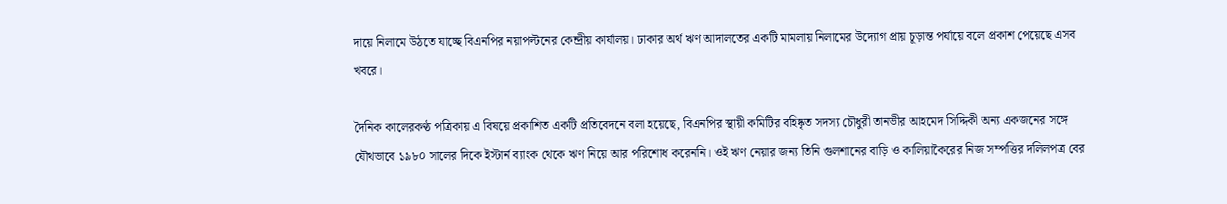দায়ে নিলামে উঠতে যাচ্ছে বিএনপির নয়াপল্টনের কেন্দ্রীয় কার্যালয়। ঢাকার অর্থ ঋণ আদালতের একটি মামলায় নিলামের উদ্যোগ প্রায় চূড়ান্ত পর্যায়ে বলে প্রকাশ পেয়েছে এসব খবরে।

দৈনিক কালেরকণ্ঠ পত্রিকায় এ বিষয়ে প্রকাশিত একটি প্রতিবেদনে বলা হয়েছে, বিএনপির স্থায়ী কমিটির বহিষ্কৃত সদস্য চৌধুরী তানভীর আহমেদ সিদ্দিকী অন্য একজনের সঙ্গে যৌথভাবে ১৯৮০ সালের দিকে ইস্টার্ন ব্যাংক থেকে ঋণ নিয়ে আর পরিশোধ করেননি। ওই ঋণ নেয়ার জন্য তিনি গুলশানের বাড়ি ও কালিয়াকৈরের নিজ সম্পত্তির দলিলপত্র বের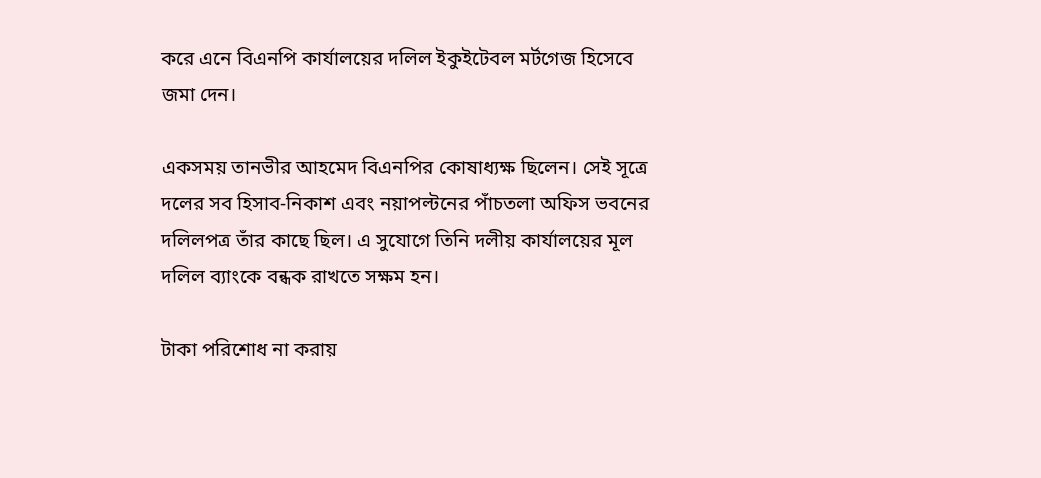করে এনে বিএনপি কার্যালয়ের দলিল ইকুইটেবল মর্টগেজ হিসেবে জমা দেন।

একসময় তানভীর আহমেদ বিএনপির কোষাধ্যক্ষ ছিলেন। সেই সূত্রে দলের সব হিসাব-নিকাশ এবং নয়াপল্টনের পাঁচতলা অফিস ভবনের দলিলপত্র তাঁর কাছে ছিল। এ সুযোগে তিনি দলীয় কার্যালয়ের মূল দলিল ব্যাংকে বন্ধক রাখতে সক্ষম হন।

টাকা পরিশোধ না করায়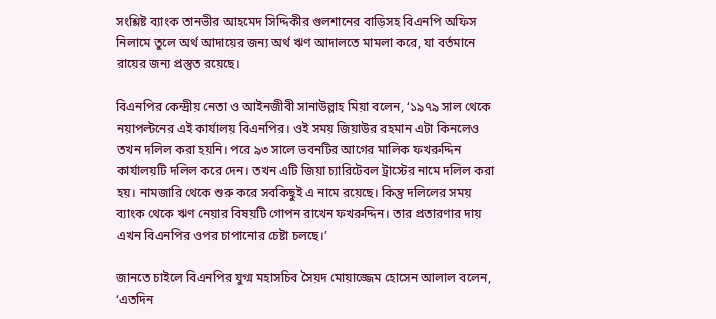সংশ্লিষ্ট ব্যাংক তানভীর আহমেদ সিদ্দিকীর গুলশানের বাড়িসহ বিএনপি অফিস নিলামে তুলে অর্থ আদায়ের জন্য অর্থ ঋণ আদালতে মামলা করে, যা বর্তমানে রায়ের জন্য প্রস্তুত রয়েছে।

বিএনপির কেন্দ্রীয় নেতা ও আইনজীবী সানাউল্লাহ মিয়া বলেন, ‘১৯৭৯ সাল থেকে নয়াপল্টনের এই কার্যালয় বিএনপির। ওই সময় জিয়াউর রহমান এটা কিনলেও তখন দলিল করা হয়নি। পরে ৯৩ সালে ভবনটির আগের মালিক ফখরুদ্দিন কার্যালয়টি দলিল করে দেন। তখন এটি জিয়া চ্যারিটেবল ট্রাস্টের নামে দলিল করা হয়। নামজারি থেকে শুরু করে সবকিছুই এ নামে রয়েছে। কিন্তু দলিলের সময় ব্যাংক থেকে ঋণ নেয়ার বিষয়টি গোপন রাখেন ফখরুদ্দিন। তার প্রতারণার দায় এখন বিএনপির ওপর চাপানোর চেষ্টা চলছে।’

জানতে চাইলে বিএনপির যুগ্ম মহাসচিব সৈয়দ মোয়াজ্জেম হোসেন আলাল বলেন, ‘এতদিন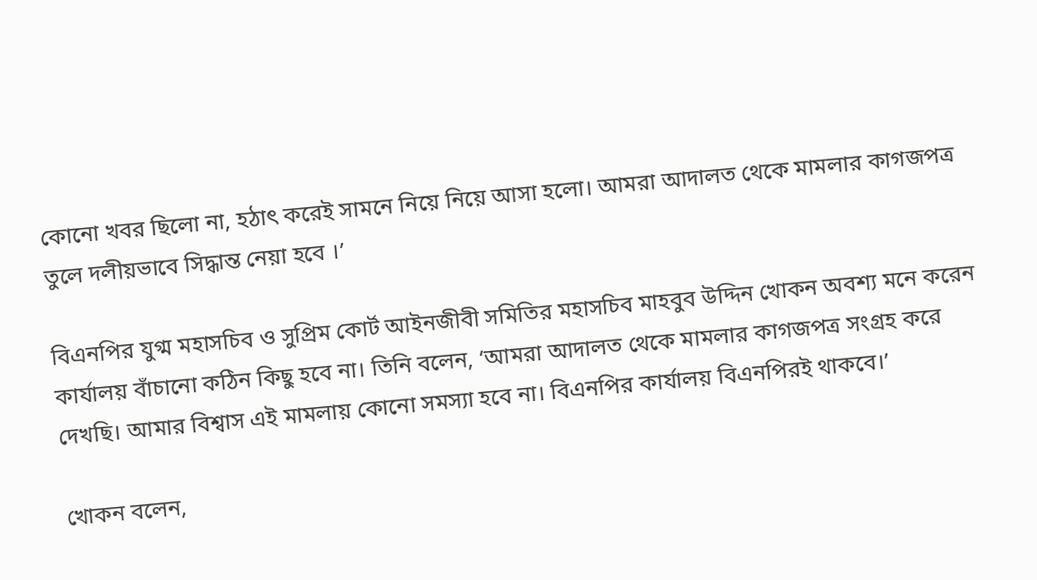কোনো খবর ছিলো না, হঠাৎ করেই সামনে নিয়ে নিয়ে আসা হলো। আমরা আদালত থেকে মামলার কাগজপত্র তুলে দলীয়ভাবে সিদ্ধান্ত নেয়া হবে ।’

বিএনপির যুগ্ম মহাসচিব ও সুপ্রিম কোর্ট আইনজীবী সমিতির মহাসচিব মাহবুব উদ্দিন খোকন অবশ্য মনে করেন কার্যালয় বাঁচানো কঠিন কিছু হবে না। তিনি বলেন, ‘আমরা আদালত থেকে মামলার কাগজপত্র সংগ্রহ করে দেখছি। আমার বিশ্বাস এই মামলায় কোনো সমস্যা হবে না। বিএনপির কার্যালয় বিএনপিরই থাকবে।’

খোকন বলেন,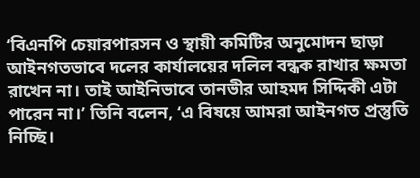‘বিএনপি চেয়ারপারসন ও স্থায়ী কমিটির অনুমোদন ছাড়া আইনগতভাবে দলের কার্যালয়ের দলিল বন্ধক রাখার ক্ষমতা রাখেন না। তাই আইনিভাবে তানভীর আহমদ সিদ্দিকী এটা পারেন না।’ তিনি বলেন, ‘এ বিষয়ে আমরা আইনগত প্রস্তুতি নিচ্ছি।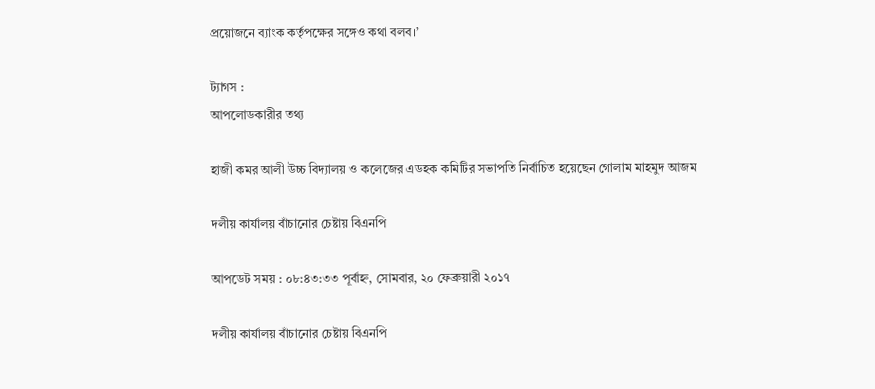প্রয়োজনে ব্যাংক কর্তৃপক্ষের সঙ্গেও কথা বলব।’

ট্যাগস :
আপলোডকারীর তথ্য

হাজী কমর আলী উচ্চ বিদ্যালয় ও কলেজের এডহক কমিটির সভাপতি নির্বাচিত হয়েছেন গোলাম মাহমুদ আজম

দলীয় কার্যালয় বাঁচানোর চেষ্টায় বিএনপি

আপডেট সময় : ০৮:৪৩:৩৩ পূর্বাহ্ন, সোমবার, ২০ ফেব্রুয়ারী ২০১৭

দলীয় কার্যালয় বাঁচানোর চেষ্টায় বিএনপি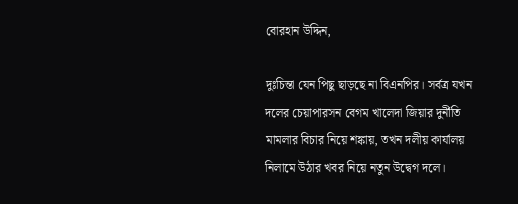বোরহান উদ্দিন,

দুঃচিন্তা যেন পিছু ছাড়ছে না বিএনপির। সর্বত্র যখন দলের চেয়াপারসন বেগম খালেদা জিয়ার দুর্নীতি মামলার বিচার নিয়ে শঙ্কায়, তখন দলীয় কার্যালয় নিলামে উঠার খবর নিয়ে নতুন উদ্বেগ দলে।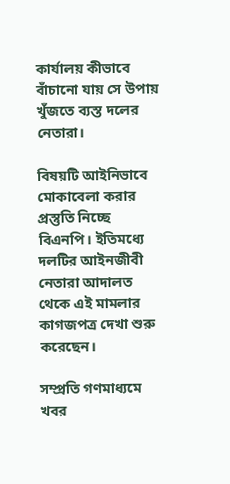কার্যালয় কীভাবে বাঁচানো যায় সে উপায় খুঁজতে ব্যস্ত দলের নেতারা।

বিষয়টি আইনিভাবে মোকাবেলা করার প্রস্তুতি নিচ্ছে বিএনপি। ইতিমধ্যে দলটির আইনজীবী নেতারা আদালত থেকে এই মামলার কাগজপত্র দেখা শুরু করেছেন।

সম্প্রতি গণমাধ্যমে খবর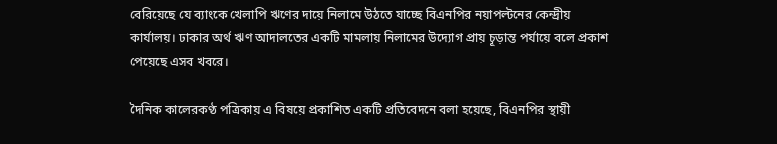বেরিয়েছে যে ব্যাংকে খেলাপি ঋণের দায়ে নিলামে উঠতে যাচ্ছে বিএনপির নয়াপল্টনের কেন্দ্রীয় কার্যালয়। ঢাকার অর্থ ঋণ আদালতের একটি মামলায় নিলামের উদ্যোগ প্রায় চূড়ান্ত পর্যায়ে বলে প্রকাশ পেয়েছে এসব খবরে।

দৈনিক কালেরকণ্ঠ পত্রিকায় এ বিষয়ে প্রকাশিত একটি প্রতিবেদনে বলা হয়েছে, বিএনপির স্থায়ী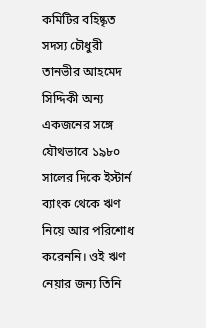কমিটির বহিষ্কৃত সদস্য চৌধুরী তানভীর আহমেদ সিদ্দিকী অন্য একজনের সঙ্গে যৌথভাবে ১৯৮০ সালের দিকে ইস্টার্ন ব্যাংক থেকে ঋণ নিয়ে আর পরিশোধ করেননি। ওই ঋণ নেয়ার জন্য তিনি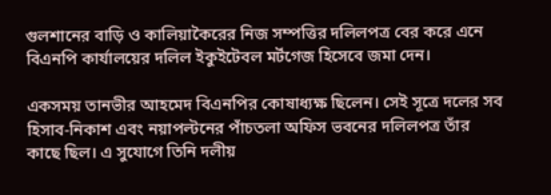গুলশানের বাড়ি ও কালিয়াকৈরের নিজ সম্পত্তির দলিলপত্র বের করে এনে বিএনপি কার্যালয়ের দলিল ইকুইটেবল মর্টগেজ হিসেবে জমা দেন।

একসময় তানভীর আহমেদ বিএনপির কোষাধ্যক্ষ ছিলেন। সেই সূত্রে দলের সব হিসাব-নিকাশ এবং নয়াপল্টনের পাঁচতলা অফিস ভবনের দলিলপত্র তাঁর কাছে ছিল। এ সুযোগে তিনি দলীয়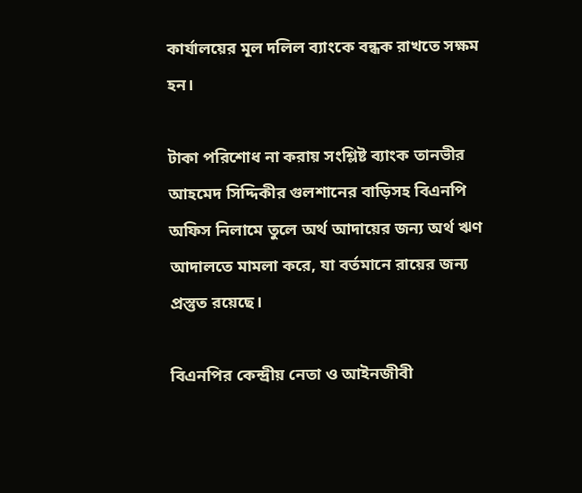কার্যালয়ের মূল দলিল ব্যাংকে বন্ধক রাখতে সক্ষম হন।

টাকা পরিশোধ না করায় সংশ্লিষ্ট ব্যাংক তানভীর আহমেদ সিদ্দিকীর গুলশানের বাড়িসহ বিএনপি অফিস নিলামে তুলে অর্থ আদায়ের জন্য অর্থ ঋণ আদালতে মামলা করে, যা বর্তমানে রায়ের জন্য প্রস্তুত রয়েছে।

বিএনপির কেন্দ্রীয় নেতা ও আইনজীবী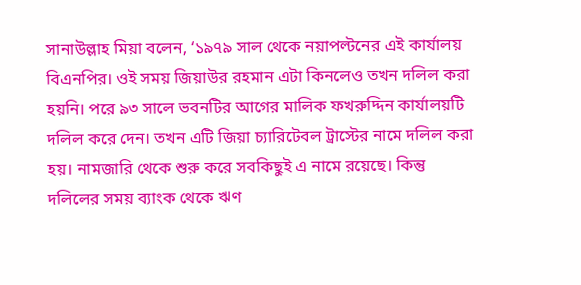সানাউল্লাহ মিয়া বলেন, ‘১৯৭৯ সাল থেকে নয়াপল্টনের এই কার্যালয় বিএনপির। ওই সময় জিয়াউর রহমান এটা কিনলেও তখন দলিল করা হয়নি। পরে ৯৩ সালে ভবনটির আগের মালিক ফখরুদ্দিন কার্যালয়টি দলিল করে দেন। তখন এটি জিয়া চ্যারিটেবল ট্রাস্টের নামে দলিল করা হয়। নামজারি থেকে শুরু করে সবকিছুই এ নামে রয়েছে। কিন্তু দলিলের সময় ব্যাংক থেকে ঋণ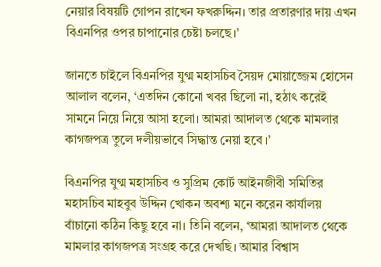নেয়ার বিষয়টি গোপন রাখেন ফখরুদ্দিন। তার প্রতারণার দায় এখন বিএনপির ওপর চাপানোর চেষ্টা চলছে।’

জানতে চাইলে বিএনপির যুগ্ম মহাসচিব সৈয়দ মোয়াজ্জেম হোসেন আলাল বলেন, ‘এতদিন কোনো খবর ছিলো না, হঠাৎ করেই সামনে নিয়ে নিয়ে আসা হলো। আমরা আদালত থেকে মামলার কাগজপত্র তুলে দলীয়ভাবে সিদ্ধান্ত নেয়া হবে ।’

বিএনপির যুগ্ম মহাসচিব ও সুপ্রিম কোর্ট আইনজীবী সমিতির মহাসচিব মাহবুব উদ্দিন খোকন অবশ্য মনে করেন কার্যালয় বাঁচানো কঠিন কিছু হবে না। তিনি বলেন, ‘আমরা আদালত থেকে মামলার কাগজপত্র সংগ্রহ করে দেখছি। আমার বিশ্বাস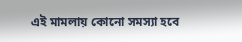এই মামলায় কোনো সমস্যা হবে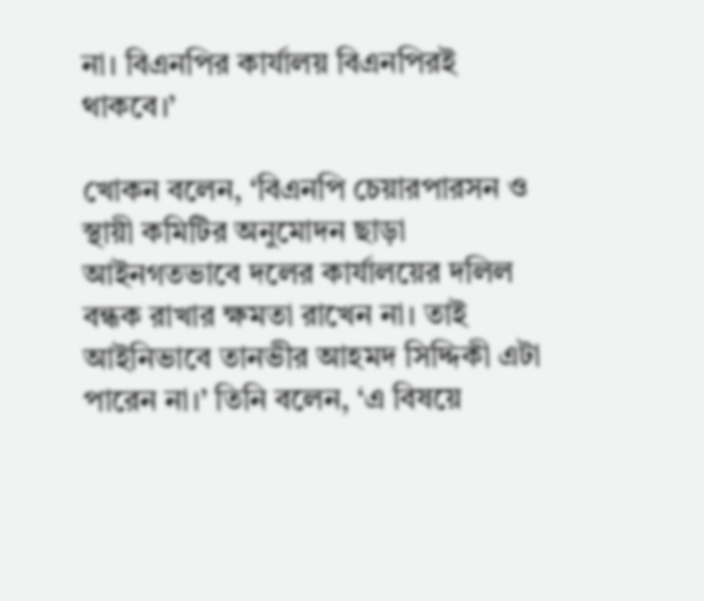না। বিএনপির কার্যালয় বিএনপিরই থাকবে।’

খোকন বলেন, ‘বিএনপি চেয়ারপারসন ও স্থায়ী কমিটির অনুমোদন ছাড়া আইনগতভাবে দলের কার্যালয়ের দলিল বন্ধক রাখার ক্ষমতা রাখেন না। তাই আইনিভাবে তানভীর আহমদ সিদ্দিকী এটা পারেন না।’ তিনি বলেন, ‘এ বিষয়ে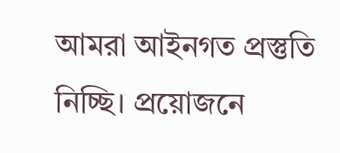আমরা আইনগত প্রস্তুতি নিচ্ছি। প্রয়োজনে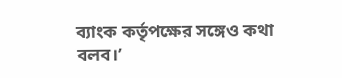ব্যাংক কর্তৃপক্ষের সঙ্গেও কথা বলব।’